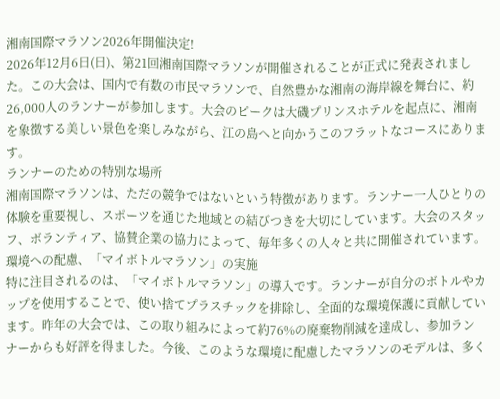湘南国際マラソン2026年開催決定!
2026年12月6日(日)、第21回湘南国際マラソンが開催されることが正式に発表されました。この大会は、国内で有数の市民マラソンで、自然豊かな湘南の海岸線を舞台に、約26,000人のランナーが参加します。大会のピークは大磯プリンスホテルを起点に、湘南を象徴する美しい景色を楽しみながら、江の島へと向かうこのフラットなコースにあります。
ランナーのための特別な場所
湘南国際マラソンは、ただの競争ではないという特徴があります。ランナー一人ひとりの体験を重要視し、スポーツを通じた地域との結びつきを大切にしています。大会のスタッフ、ボランティア、協賛企業の協力によって、毎年多くの人々と共に開催されています。
環境への配慮、「マイボトルマラソン」の実施
特に注目されるのは、「マイボトルマラソン」の導入です。ランナーが自分のボトルやカップを使用することで、使い捨てプラスチックを排除し、全面的な環境保護に貢献しています。昨年の大会では、この取り組みによって約76%の廃棄物削減を達成し、参加ランナーからも好評を得ました。今後、このような環境に配慮したマラソンのモデルは、多く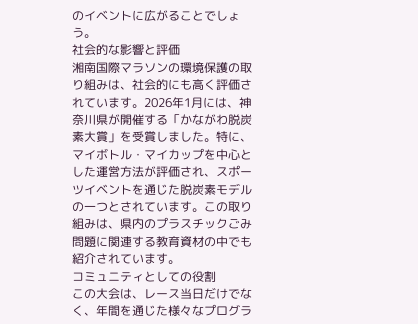のイベントに広がることでしょう。
社会的な影響と評価
湘南国際マラソンの環境保護の取り組みは、社会的にも高く評価されています。2026年1月には、神奈川県が開催する「かながわ脱炭素大賞」を受賞しました。特に、マイボトル・マイカップを中心とした運営方法が評価され、スポーツイベントを通じた脱炭素モデルの一つとされています。この取り組みは、県内のプラスチックごみ問題に関連する教育資材の中でも紹介されています。
コミュニティとしての役割
この大会は、レース当日だけでなく、年間を通じた様々なプログラ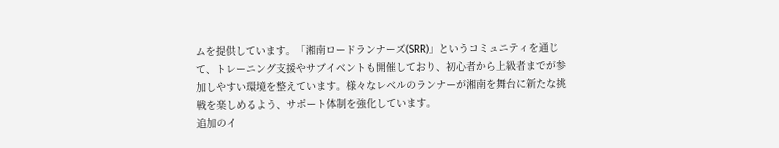ムを提供しています。「湘南ロードランナーズ(SRR)」というコミュニティを通じて、トレーニング支援やサブイベントも開催しており、初心者から上級者までが参加しやすい環境を整えています。様々なレベルのランナーが湘南を舞台に新たな挑戦を楽しめるよう、サポート体制を強化しています。
追加のイ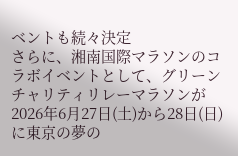ベントも続々決定
さらに、湘南国際マラソンのコラボイベントとして、グリーンチャリティリレーマラソンが2026年6月27日(土)から28日(日)に東京の夢の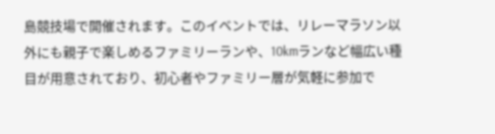島競技場で開催されます。このイベントでは、リレーマラソン以外にも親子で楽しめるファミリーランや、10kmランなど幅広い種目が用意されており、初心者やファミリー層が気軽に参加で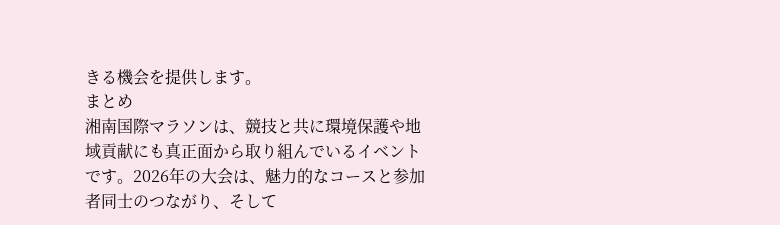きる機会を提供します。
まとめ
湘南国際マラソンは、競技と共に環境保護や地域貢献にも真正面から取り組んでいるイベントです。2026年の大会は、魅力的なコースと参加者同士のつながり、そして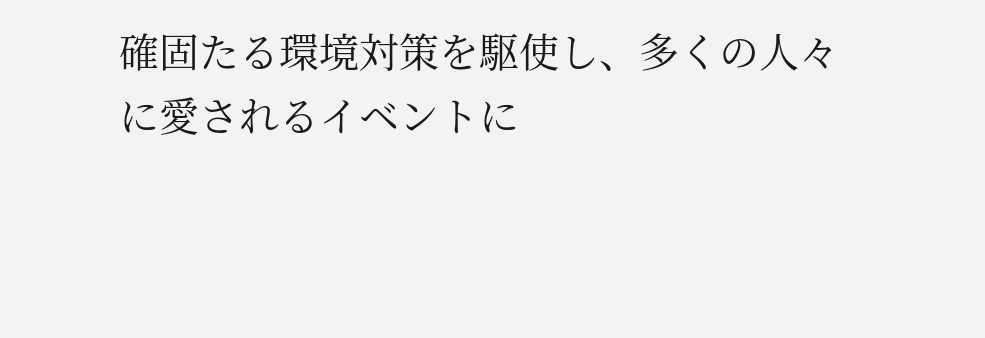確固たる環境対策を駆使し、多くの人々に愛されるイベントに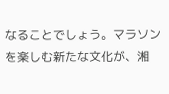なることでしょう。マラソンを楽しむ新たな文化が、湘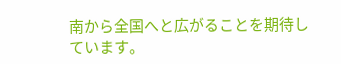南から全国へと広がることを期待しています。